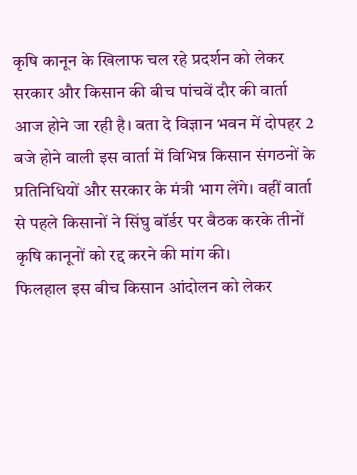कृषि कानून के खिलाफ चल रहे प्रदर्शन को लेकर सरकार और किसान की बीच पांचवें दौर की वार्ता आज होने जा रही है। बता दे विज्ञान भवन में दोपहर 2 बजे होने वाली इस वार्ता में विभिन्न किसान संगठनों के प्रतिनिधियों और सरकार के मंत्री भाग लेंगे। वहीं वार्ता से पहले किसानों ने सिंघु बॉर्डर पर बैठक करके तीनों कृषि कानूनों को रद्द करने की मांग की।
फिलहाल इस बीच किसान आंदोलन को लेकर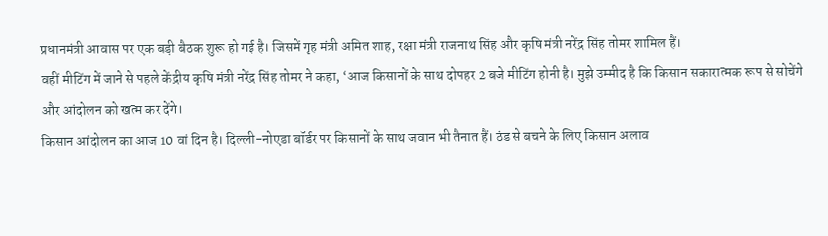प्रधानमंत्री आवास पर एक बड़ी बैठक शुरू हो गई है। जिसमें गृह मंत्री अमित शाह, रक्षा मंत्री राजनाथ सिंह और कृषि मंत्री नरेंद्र सिंह तोमर शामिल हैं।
वहीं मीटिंग में जाने से पहले केंद्रीय कृषि मंत्री नरेंद्र सिंह तोमर ने कहा, ‘आज किसानों के साथ दोपहर 2 बजे मीटिंग होनी है। मुझे उम्मीद है कि किसान सकारात्मक रूप से सोचेंगे और आंदोलन को खत्म कर देंगे।
किसान आंदोलन का आज 10 वां दिन है। दिल्ली-नोएडा बॉर्डर पर किसानों के साथ जवान भी तैनात हैं। ठंड से बचने के लिए किसान अलाव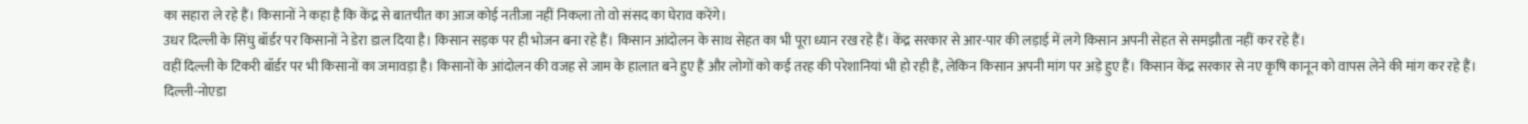का सहारा ले रहे हैं। किसानों ने कहा है कि केंद्र से बातचीत का आज कोई नतीजा नहीं निकला तो वो संसद का घेराव करेंगे।
उधर दिल्ली के सिंघु बॉर्डर पर किसानों ने डेरा डाल दिया है। किसान सड़क पर ही भोजन बना रहे हैं। किसान आंदोलन के साथ सेहत का भी पूरा ध्यान रख रहे हैं। केंद्र सरकार से आर-पार की लड़ाई में लगे किसान अपनी सेहत से समझौता नहीं कर रहे हैं।
वहीं दिल्ली के टिकरी बॉर्डर पर भी किसानों का जमावड़ा है। किसानों के आंदोलन की वजह से जाम के हालात बने हुए हैं और लोगों को कई तरह की परेशानियां भी हो रही हैं, लेकिन किसान अपनी मांग पर अड़े हुए हैं। किसान केंद्र सरकार से नए कृषि कानून को वापस लेने की मांग कर रहे हैं।
दिल्ली-नोएडा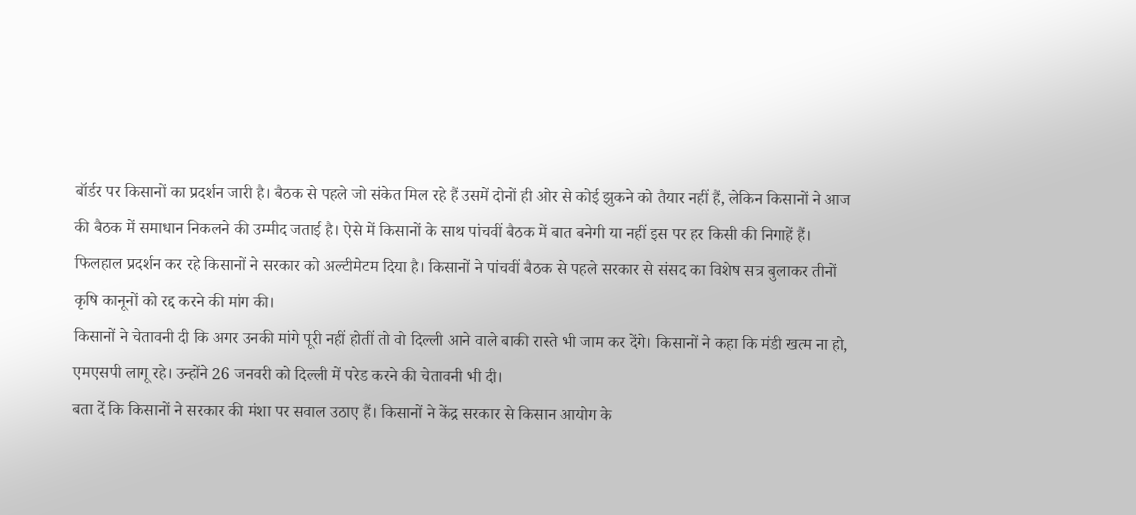बॉर्डर पर किसानों का प्रदर्शन जारी है। बैठक से पहले जो संकेत मिल रहे हैं उसमें दोनों ही ओर से कोई झुकने को तैयार नहीं हैं, लेकिन किसानों ने आज की बैठक में समाधान निकलने की उम्मीद जताई है। ऐसे में किसानों के साथ पांचवीं बैठक में बात बनेगी या नहीं इस पर हर किसी की निगाहें हैं।
फिलहाल प्रदर्शन कर रहे किसानों ने सरकार को अल्टीमेटम दिया है। किसानों ने पांचवीं बैठक से पहले सरकार से संसद का विशेष सत्र बुलाकर तीनों कृषि कानूनों को रद्द करने की मांग की।
किसानों ने चेतावनी दी कि अगर उनकी मांगे पूरी नहीं होतीं तो वो दिल्ली आने वाले बाकी रास्ते भी जाम कर देंगे। किसानों ने कहा कि मंडी खत्म ना हो, एमएसपी लागू रहे। उन्होंने 26 जनवरी को दिल्ली में परेड करने की चेतावनी भी दी।
बता दें कि किसानों ने सरकार की मंशा पर सवाल उठाए हैं। किसानों ने केंद्र सरकार से किसान आयोग के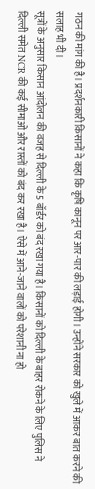गठन की मांग की है। प्रदर्शनकारी किसानों ने कहा कि कृषि कानून पर आर-पार की लड़ाई होगी। उन्होंने सरकार को खुले में आकर बात करने की सलाह भी दी।
सूत्रों के अनुसार किसान आंदोलन की वजह से दिल्ली के 5 बॉर्डर को बंद रखा गया है। किसानों को दिल्ली के बाहर रोकने के लिए पुलिस ने दिल्ली समेत NCR की कई सीमाओं और रास्तों को बंद कर रखा है। ऐसे में आने-जाने वालों को परेशानी ना हो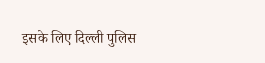इसके लिए दिल्ली पुलिस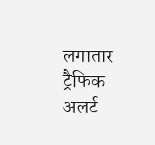लगातार ट्रैफिक अलर्ट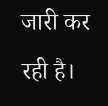जारी कर रही है।